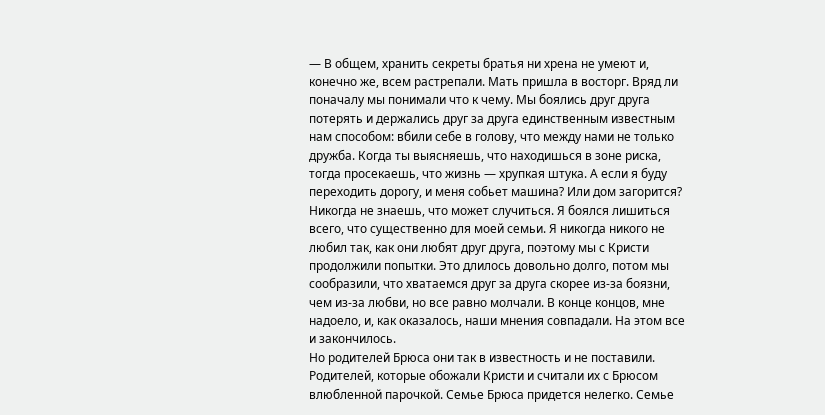— В общем, хранить секреты братья ни хрена не умеют и, конечно же, всем растрепали. Мать пришла в восторг. Вряд ли поначалу мы понимали что к чему. Мы боялись друг друга потерять и держались друг за друга единственным известным нам способом: вбили себе в голову, что между нами не только дружба. Когда ты выясняешь, что находишься в зоне риска, тогда просекаешь, что жизнь — хрупкая штука. А если я буду переходить дорогу, и меня собьет машина? Или дом загорится? Никогда не знаешь, что может случиться. Я боялся лишиться всего, что существенно для моей семьи. Я никогда никого не любил так, как они любят друг друга, поэтому мы с Кристи продолжили попытки. Это длилось довольно долго, потом мы сообразили, что хватаемся друг за друга скорее из-за боязни, чем из-за любви, но все равно молчали. В конце концов, мне надоело, и, как оказалось, наши мнения совпадали. На этом все и закончилось.
Но родителей Брюса они так в известность и не поставили. Родителей, которые обожали Кристи и считали их с Брюсом влюбленной парочкой. Семье Брюса придется нелегко. Семье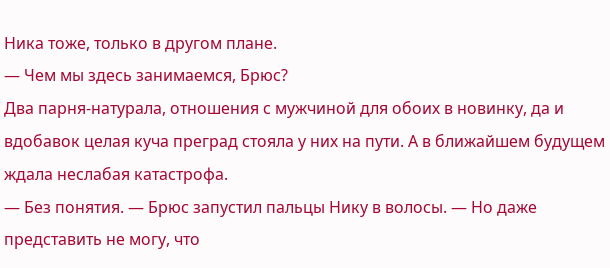Ника тоже, только в другом плане.
— Чем мы здесь занимаемся, Брюс?
Два парня-натурала, отношения с мужчиной для обоих в новинку, да и вдобавок целая куча преград стояла у них на пути. А в ближайшем будущем ждала неслабая катастрофа.
— Без понятия. — Брюс запустил пальцы Нику в волосы. — Но даже представить не могу, что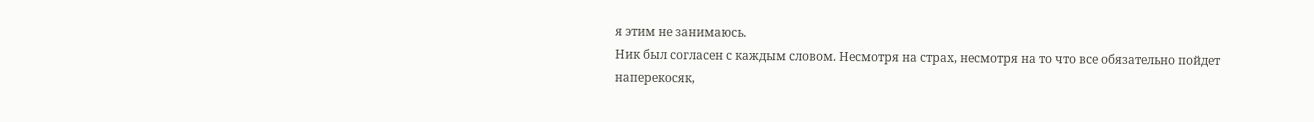я этим не занимаюсь.
Ник был согласен с каждым словом. Несмотря на страх, несмотря на то что все обязательно пойдет наперекосяк,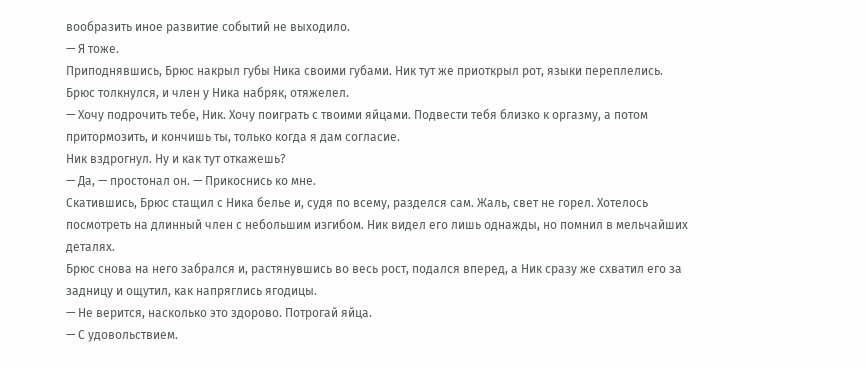вообразить иное развитие событий не выходило.
— Я тоже.
Приподнявшись, Брюс накрыл губы Ника своими губами. Ник тут же приоткрыл рот, языки переплелись.
Брюс толкнулся, и член у Ника набряк, отяжелел.
— Хочу подрочить тебе, Ник. Хочу поиграть с твоими яйцами. Подвести тебя близко к оргазму, а потом притормозить, и кончишь ты, только когда я дам согласие.
Ник вздрогнул. Ну и как тут откажешь?
— Да, — простонал он. — Прикоснись ко мне.
Скатившись, Брюс стащил с Ника белье и, судя по всему, разделся сам. Жаль, свет не горел. Хотелось посмотреть на длинный член с небольшим изгибом. Ник видел его лишь однажды, но помнил в мельчайших деталях.
Брюс снова на него забрался и, растянувшись во весь рост, подался вперед, а Ник сразу же схватил его за задницу и ощутил, как напряглись ягодицы.
— Не верится, насколько это здорово. Потрогай яйца.
— С удовольствием.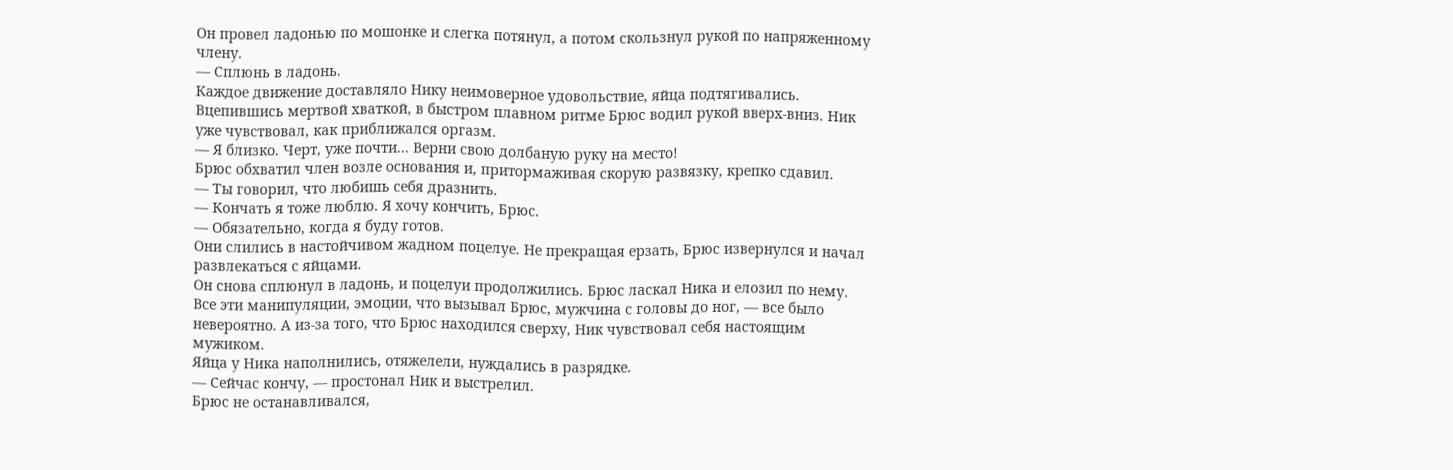Он провел ладонью по мошонке и слегка потянул, а потом скользнул рукой по напряженному члену.
— Сплюнь в ладонь.
Каждое движение доставляло Нику неимоверное удовольствие, яйца подтягивались. Вцепившись мертвой хваткой, в быстром плавном ритме Брюс водил рукой вверх-вниз. Ник уже чувствовал, как приближался оргазм.
— Я близко. Черт, уже почти... Верни свою долбаную руку на место!
Брюс обхватил член возле основания и, притормаживая скорую развязку, крепко сдавил.
— Ты говорил, что любишь себя дразнить.
— Кончать я тоже люблю. Я хочу кончить, Брюс.
— Обязательно, когда я буду готов.
Они слились в настойчивом жадном поцелуе. Не прекращая ерзать, Брюс извернулся и начал развлекаться с яйцами.
Он снова сплюнул в ладонь, и поцелуи продолжились. Брюс ласкал Ника и елозил по нему.
Все эти манипуляции, эмоции, что вызывал Брюс, мужчина с головы до ног, — все было невероятно. А из-за того, что Брюс находился сверху, Ник чувствовал себя настоящим мужиком.
Яйца у Ника наполнились, отяжелели, нуждались в разрядке.
— Сейчас кончу, — простонал Ник и выстрелил.
Брюс не останавливался,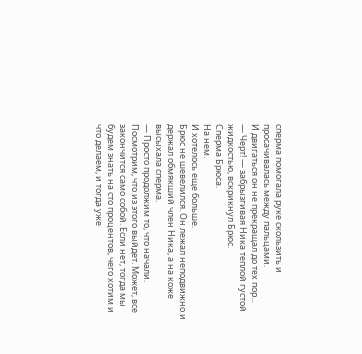сперма помогала руке скользить и просачивалась между пальцами.
И двигаться он не прекращал до тех пор...
— Черт! — забрызгивая Ника теплой густой жидкостью, вскрикнул Брюс.
Сперма Брюса.
На нем.
И хотелось еще больше.
Брюс не шевелился. Он лежал неподвижно и держал обмякший член Ника, а на коже высыхала сперма.
— Просто продолжим то, что начали. Посмотрим, что из этого выйдет. Может, все закончится само собой. Если нет, тогда мы будем знать на сто процентов, чего хотим и что делаем, и тогда уже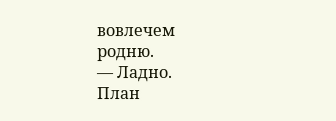вовлечем родню.
— Ладно.
План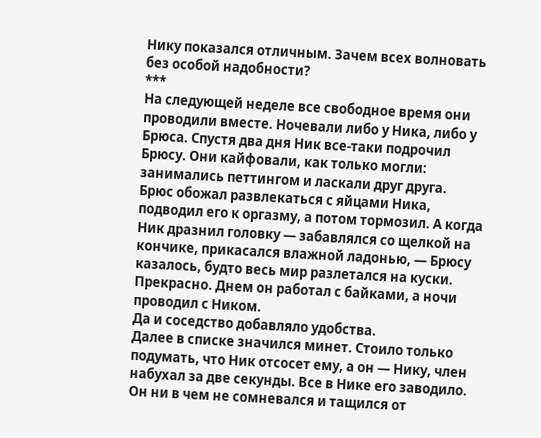Нику показался отличным. Зачем всех волновать без особой надобности?
***
На следующей неделе все свободное время они проводили вместе. Ночевали либо у Ника, либо у Брюса. Спустя два дня Ник все-таки подрочил Брюсу. Они кайфовали, как только могли: занимались петтингом и ласкали друг друга.
Брюс обожал развлекаться с яйцами Ника, подводил его к оргазму, а потом тормозил. А когда Ник дразнил головку — забавлялся со щелкой на кончике, прикасался влажной ладонью, — Брюсу казалось, будто весь мир разлетался на куски. Прекрасно. Днем он работал с байками, а ночи проводил с Ником.
Да и соседство добавляло удобства.
Далее в списке значился минет. Стоило только подумать, что Ник отсосет ему, а он — Нику, член набухал за две секунды. Все в Нике его заводило. Он ни в чем не сомневался и тащился от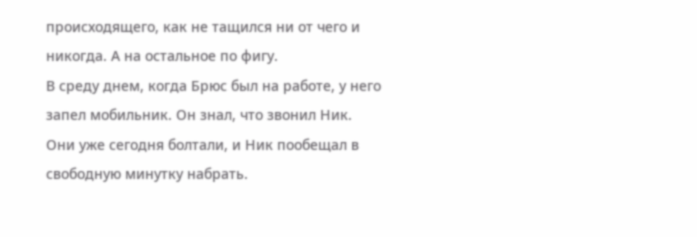происходящего, как не тащился ни от чего и никогда. А на остальное по фигу.
В среду днем, когда Брюс был на работе, у него запел мобильник. Он знал, что звонил Ник. Они уже сегодня болтали, и Ник пообещал в свободную минутку набрать.